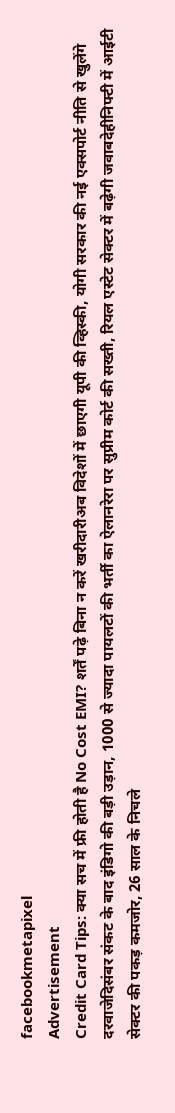facebookmetapixel
Advertisement
Credit Card Tips: क्या सच में फ्री होती है No Cost EMI? शर्तें पढ़े बिना न करें खरीदारीअब विदेशों में छाएगी यूपी की व्हिस्की, योगी सरकार की नई एक्सपोर्ट नीति से खुलेंगे दरवाजेदिसंबर संकट के बाद इंडिगो की बड़ी उड़ान, 1000 से ज्यादा पायलटों की भर्ती का ऐलानरेरा पर सुप्रीम कोर्ट की सख्ती, रियल एस्टेट सेक्टर में बढ़ेगी जवाबदेहीनिफ्टी में आईटी सेक्टर की पकड़ कमजोर, 26 साल के निचले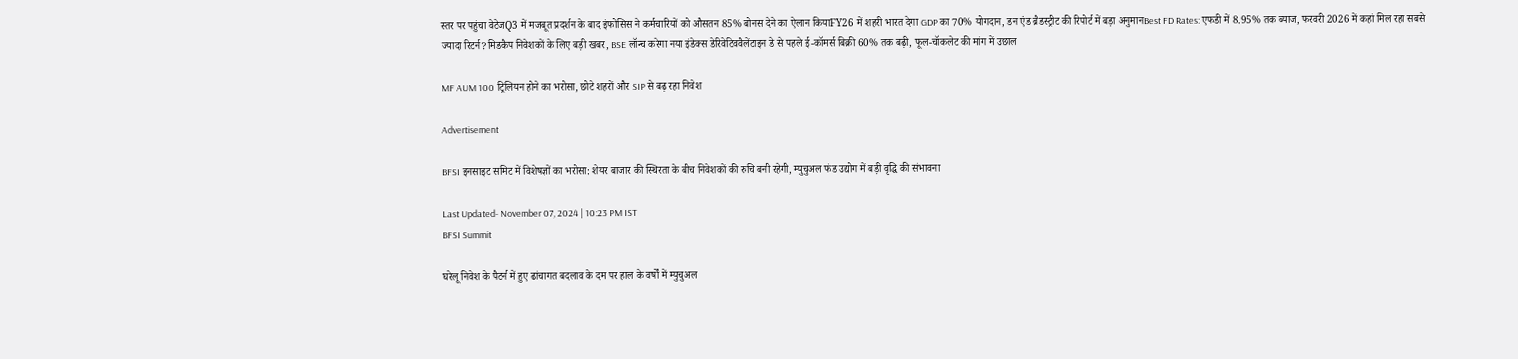स्तर पर पहुंचा वेटेजQ3 में मजबूत प्रदर्शन के बाद इंफोसिस ने कर्मचारियों को औसतन 85% बोनस देने का ऐलान कियाFY26 में शहरी भारत देगा GDP का 70% योगदान, डन एंड ब्रैडस्ट्रीट की रिपोर्ट में बड़ा अनुमानBest FD Rates: एफडी में 8.95% तक ब्याज, फरवरी 2026 में कहां मिल रहा सबसे ज्यादा रिटर्न?मिडकैप निवेशकों के लिए बड़ी खबर, BSE लॉन्च करेगा नया इंडेक्स डेरिवेटिववैलेंटाइन डे से पहले ई-कॉमर्स बिक्री 60% तक बढ़ी, फूल-चॉकलेट की मांग में उछाल

MF AUM 100 ट्रिलियन होने का भरोसा, छोटे शहरों और SIP से बढ़ रहा निवेश

Advertisement

BFSI इनसाइट समिट में विशेषज्ञों का भरोसा: शेयर बाजार की स्थिरता के बीच निवेशकों की रुचि बनी रहेगी, म्युचुअल फंड उद्योग में बड़ी वृद्धि की संभावना

Last Updated- November 07, 2024 | 10:23 PM IST
BFSI Summit

घरेलू निवेश के पैटर्न में हुए ढांचागत बदलाव के दम पर हाल के वर्षों में म्युचुअल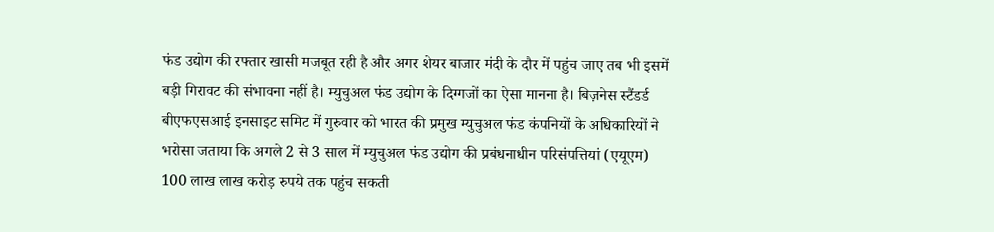फंड उद्योग की रफ्तार खासी मजबूत रही है और अगर शेयर बाजार मंदी के दौर में पहुंच जाए तब भी इसमें बड़ी गिरावट की संभावना नहीं है। म्युचुअल फंड उद्योग के दिग्गजों का ऐसा मानना है। बिज़नेस स्टैंडर्ड बीएफएसआई इनसाइट समिट में गुरुवार को भारत की प्रमुख म्युचुअल फंड कंपनियों के अधिकारियों ने भरोसा जताया कि अगले 2 से 3 साल में म्युचुअल फंड उद्योग की प्रबंधनाधीन परिसंपत्तियां (एयूएम) 100 लाख लाख करोड़ रुपये तक पहुंच सकती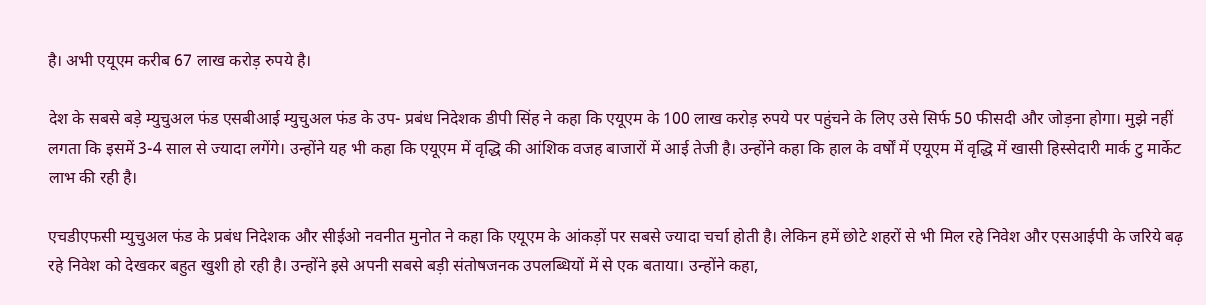है। अभी एयूएम करीब 67 लाख करोड़ रुपये है।

देश के सबसे बड़े म्युचुअल फंड एसबीआई म्युचुअल फंड के उप- प्रबंध निदेशक डीपी सिंह ने कहा कि एयूएम के 100 लाख करोड़ रुपये पर पहुंचने के लिए उसे सिर्फ 50 फीसदी और जोड़ना होगा। मुझे नहीं लगता कि इसमें 3-4 साल से ज्यादा लगेंगे। उन्होंने यह भी कहा कि एयूएम में वृद्धि की आंशिक वजह बाजारों में आई तेजी है। उन्होंने कहा कि हाल के वर्षों में एयूएम में वृद्धि में खासी हिस्सेदारी मार्क टु मार्केट लाभ की रही है।

एचडीएफसी म्युचुअल फंड के प्रबंध निदेशक और सीईओ नवनीत मुनोत ने कहा कि एयूएम के आंकड़ों पर सबसे ज्यादा चर्चा होती है। लेकिन हमें छोटे शहरों से भी मिल रहे निवेश और एसआईपी के जरिये बढ़ रहे निवेश को देखकर बहुत खुशी हो रही है। उन्होंने इसे अपनी सबसे बड़ी संतोषजनक उपलब्धियों में से एक बताया। उन्होंने कहा,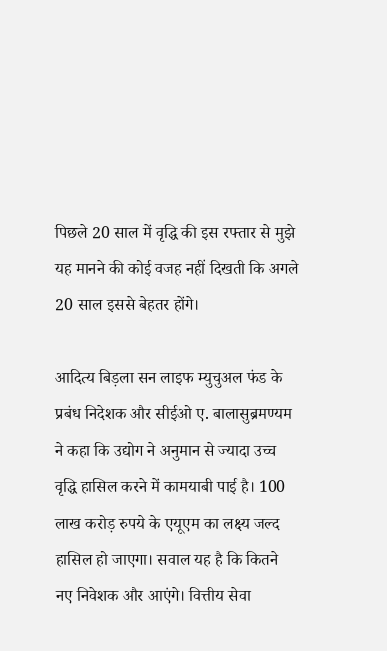पिछले 20 साल में वृद्धि की इस रफ्तार से मुझे यह मानने की कोई वजह नहीं दिखती कि अगले 20 साल इससे बेहतर होंगे।

आदित्य बिड़ला सन लाइफ म्युचुअल फंड के प्रबंध निदेशक और सीईओ ए. बालासुब्रमण्यम ने कहा कि उद्योग ने अनुमान से ज्यादा उच्च वृद्धि हासिल करने में कामयाबी पाई है। 100 लाख करोड़ रुपये के एयूएम का लक्ष्य जल्द हासिल हो जाएगा। सवाल यह है कि कितने नए निवेशक और आएंगे। वित्तीय सेवा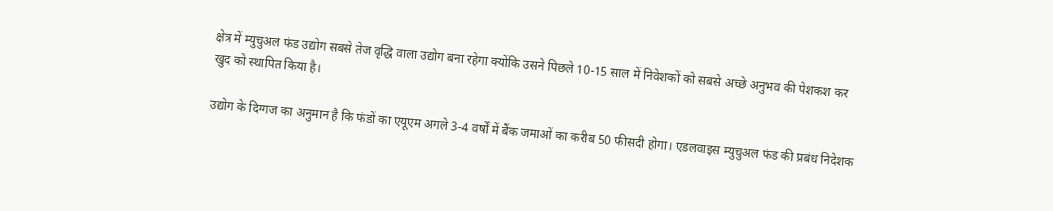क्षेत्र में म्युचुअल फंड उद्योग सबसे तेज वृद्धि वाला उद्योग बना रहेगा क्योंकि उसने पिछले 10-15 साल में निवेशकों को सबसे अच्छे अनुभव की पेशकश कर खुद को स्थापित किया है।

उद्योग के दिग्गज का अनुमान है कि फंडों का एयूएम अगले 3-4 वर्षों में बैंक जमाओं का करीब 50 फीसदी होगा। एडलवाइस म्युचुअल फंड की प्रबंध निदेशक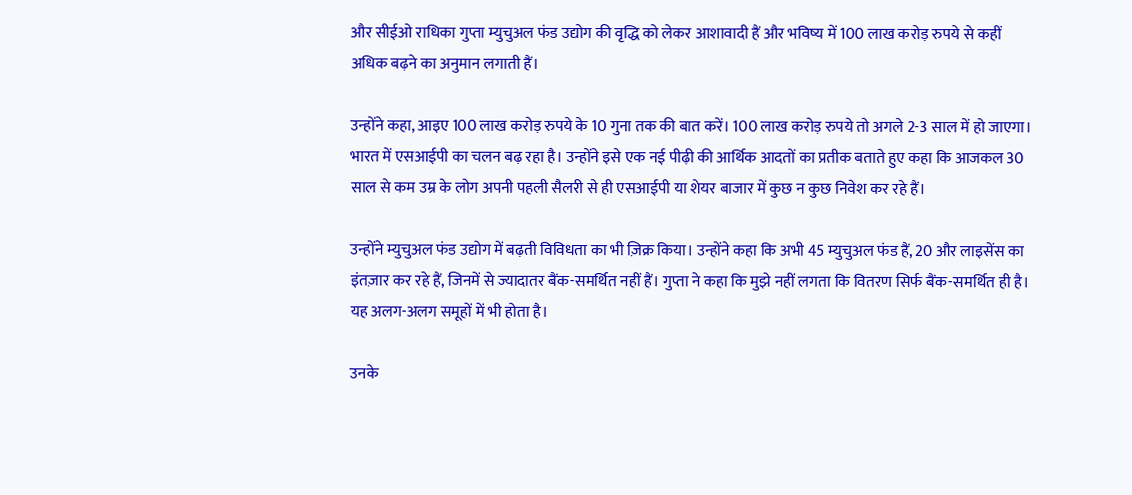और सीईओ राधिका गुप्ता म्युचुअल फंड उद्योग की वृद्धि को लेकर आशावादी हैं और भविष्य में 100 लाख करोड़ रुपये से कहीं अधिक बढ़ने का अनुमान लगाती हैं।

उन्होंने कहा, आइए 100 लाख करोड़ रुपये के 10 गुना तक की बात करें। 100 लाख करोड़ रुपये तो अगले 2-3 साल में हो जाएगा। भारत में एसआईपी का चलन बढ़ रहा है। उन्होंने इसे एक नई पीढ़ी की आर्थिक आदतों का प्रतीक बताते हुए कहा कि आजकल 30 साल से कम उम्र के लोग अपनी पहली सैलरी से ही एसआईपी या शेयर बाजार में कुछ न कुछ निवेश कर रहे हैं।

उन्होंने म्युचुअल फंड उद्योग में बढ़ती विविधता का भी ज़िक्र किया। उन्होंने कहा कि अभी 45 म्युचुअल फंड हैं, 20 और लाइसेंस का इंतज़ार कर रहे हैं, जिनमें से ज्यादातर बैंक-समर्थित नहीं हैं। गुप्ता ने कहा कि मुझे नहीं लगता कि वितरण सिर्फ बैंक-समर्थित ही है। यह अलग-अलग समूहों में भी होता है।

उनके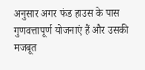अनुसार अगर फंड हाउस के पास गुणवत्तापूर्ण योजनाएं हैं और उसकी मजबूत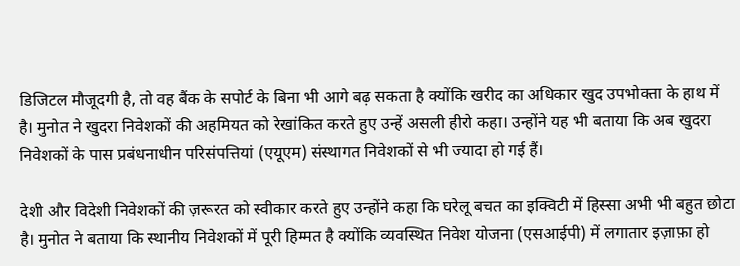डिजिटल मौजूदगी है, तो वह बैंक के सपोर्ट के बिना भी आगे बढ़ सकता है क्योंकि खरीद का अधिकार खुद उपभोक्ता के हाथ में है। मुनोत ने खुदरा निवेशकों की अहमियत को रेखांकित करते हुए उन्हें असली हीरो कहा। उन्होंने यह भी बताया कि अब खुदरा निवेशकों के पास प्रबंधनाधीन परिसंपत्तियां (एयूएम) संस्थागत निवेशकों से भी ज्यादा हो गई हैं।

देशी और विदेशी निवेशकों की ज़रूरत को स्वीकार करते हुए उन्होंने कहा कि घरेलू बचत का इक्विटी में हिस्सा अभी भी बहुत छोटा है। मुनोत ने बताया कि स्थानीय निवेशकों में पूरी हिम्मत है क्योंकि व्यवस्थित निवेश योजना (एसआईपी) में लगातार इज़ाफ़ा हो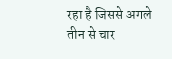रहा है जिससे अगले तीन से चार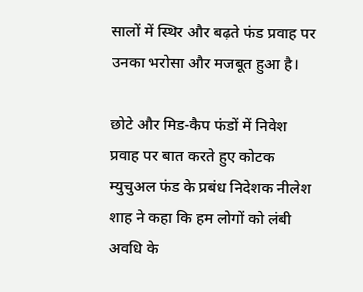सालों में स्थिर और बढ़ते फंड प्रवाह पर उनका भरोसा और मजबूत हुआ है।

छोटे और मिड-कैप फंडों में निवेश प्रवाह पर बात करते हुए कोटक म्युचुअल फंड के प्रबंध निदेशक नीलेश शाह ने कहा कि हम लोगों को लंबी अवधि के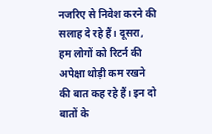नजरिए से निवेश करने की सलाह दे रहे हैं। दूसरा, हम लोगों को रिटर्न की अपेक्षा थोड़ी कम रखने की बात कह रहे हैं। इन दो बातों के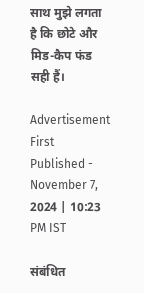साथ मुझे लगता है कि छोटे और मिड-कैप फंड सही हैं।

Advertisement
First Published - November 7, 2024 | 10:23 PM IST

संबंधित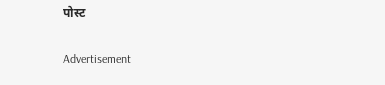पोस्ट

Advertisement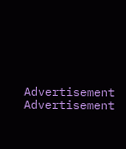Advertisement
Advertisement